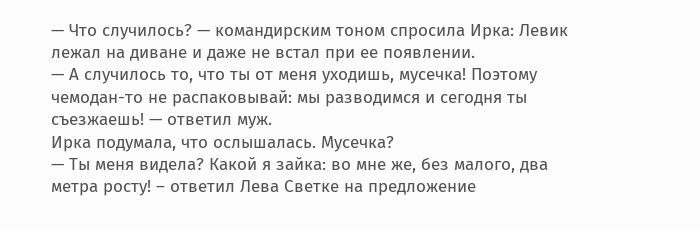— Что случилось? — командирским тоном спросила Ирка: Левик лежал на диване и даже не встал при ее появлении.
— А случилось то, что ты от меня уходишь, мусечка! Поэтому чемодан-то не распаковывай: мы разводимся и сегодня ты съезжаешь! — ответил муж.
Ирка подумала, что ослышалась. Мусечка?
— Ты меня видела? Какой я зайка: во мне же, без малого, два метра росту! – ответил Лева Светке на предложение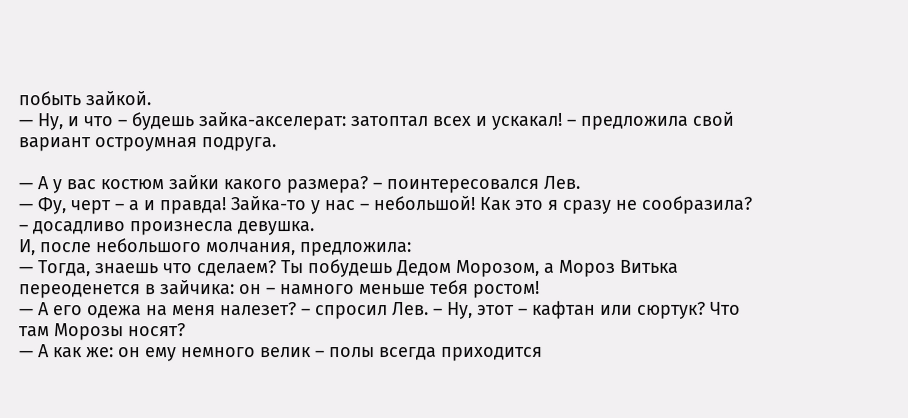побыть зайкой.
— Ну, и что – будешь зайка-акселерат: затоптал всех и ускакал! – предложила свой вариант остроумная подруга.

— А у вас костюм зайки какого размера? – поинтересовался Лев.
— Фу, черт – а и правда! Зайка-то у нас – небольшой! Как это я сразу не сообразила? – досадливо произнесла девушка.
И, после небольшого молчания, предложила:
— Тогда, знаешь что сделаем? Ты побудешь Дедом Морозом, а Мороз Витька переоденется в зайчика: он – намного меньше тебя ростом!
— А его одежа на меня налезет? – спросил Лев. – Ну, этот – кафтан или сюртук? Что там Морозы носят?
— А как же: он ему немного велик – полы всегда приходится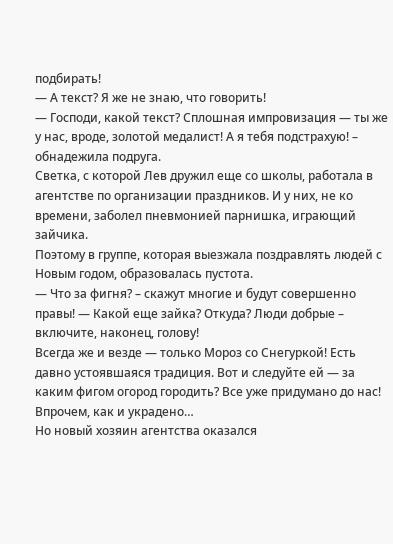подбирать!
— А текст? Я же не знаю, что говорить!
— Господи, какой текст? Сплошная импровизация — ты же у нас, вроде, золотой медалист! А я тебя подстрахую! – обнадежила подруга.
Светка, с которой Лев дружил еще со школы, работала в агентстве по организации праздников. И у них, не ко времени, заболел пневмонией парнишка, играющий зайчика.
Поэтому в группе, которая выезжала поздравлять людей с Новым годом, образовалась пустота.
— Что за фигня? – скажут многие и будут совершенно правы! — Какой еще зайка? Откуда? Люди добрые – включите, наконец, голову!
Всегда же и везде — только Мороз со Снегуркой! Есть давно устоявшаяся традиция. Вот и следуйте ей — за каким фигом огород городить? Все уже придумано до нас! Впрочем, как и украдено…
Но новый хозяин агентства оказался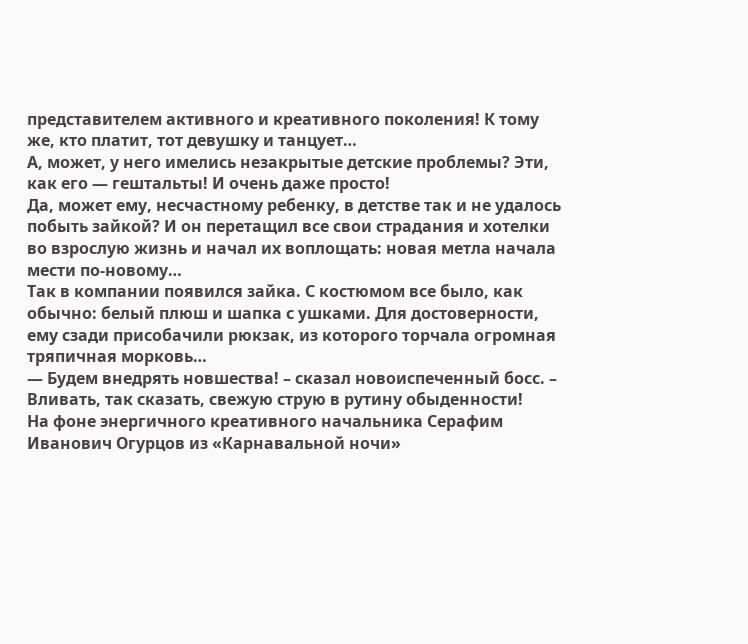представителем активного и креативного поколения! К тому же, кто платит, тот девушку и танцует…
А, может, у него имелись незакрытые детские проблемы? Эти, как его — гештальты! И очень даже просто!
Да, может ему, несчастному ребенку, в детстве так и не удалось побыть зайкой? И он перетащил все свои страдания и хотелки во взрослую жизнь и начал их воплощать: новая метла начала мести по-новому…
Так в компании появился зайка. С костюмом все было, как обычно: белый плюш и шапка с ушками. Для достоверности, ему сзади присобачили рюкзак, из которого торчала огромная тряпичная морковь…
— Будем внедрять новшества! – сказал новоиспеченный босс. – Вливать, так сказать, свежую струю в рутину обыденности!
На фоне энергичного креативного начальника Серафим Иванович Огурцов из «Карнавальной ночи»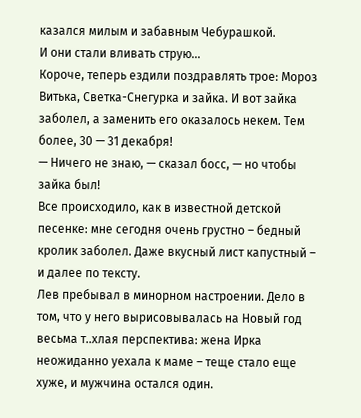казался милым и забавным Чебурашкой.
И они стали вливать струю…
Короче, теперь ездили поздравлять трое: Мороз Витька, Светка-Снегурка и зайка. И вот зайка заболел, а заменить его оказалось некем. Тем более, 30 — 31 декабря!
— Ничего не знаю, — сказал босс, — но чтобы зайка был!
Все происходило, как в известной детской песенке: мне сегодня очень грустно – бедный кролик заболел. Даже вкусный лист капустный – и далее по тексту.
Лев пребывал в минорном настроении. Дело в том, что у него вырисовывалась на Новый год весьма т..хлая перспектива: жена Ирка неожиданно уехала к маме – теще стало еще хуже, и мужчина остался один.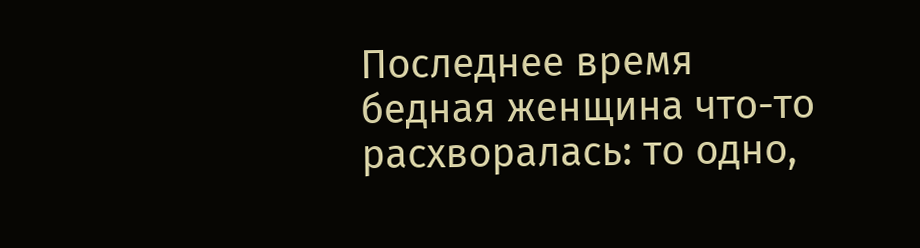Последнее время бедная женщина что-то расхворалась: то одно,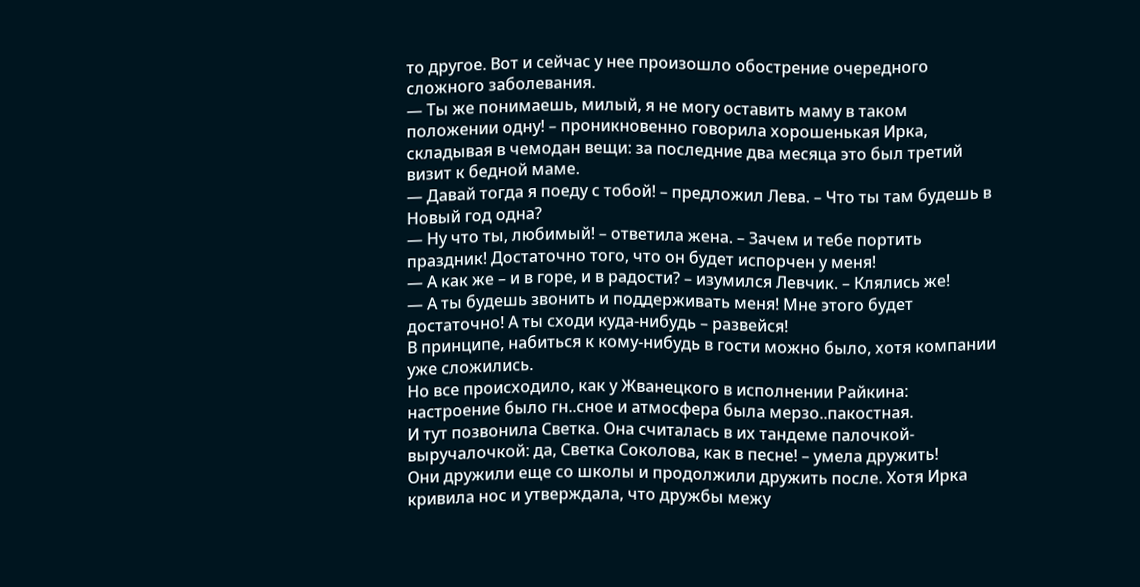то другое. Вот и сейчас у нее произошло обострение очередного сложного заболевания.
— Ты же понимаешь, милый, я не могу оставить маму в таком положении одну! – проникновенно говорила хорошенькая Ирка, складывая в чемодан вещи: за последние два месяца это был третий визит к бедной маме.
— Давай тогда я поеду с тобой! – предложил Лева. – Что ты там будешь в Новый год одна?
— Ну что ты, любимый! – ответила жена. – Зачем и тебе портить праздник! Достаточно того, что он будет испорчен у меня!
— А как же – и в горе, и в радости? – изумился Левчик. – Клялись же!
— А ты будешь звонить и поддерживать меня! Мне этого будет достаточно! А ты сходи куда-нибудь – развейся!
В принципе, набиться к кому-нибудь в гости можно было, хотя компании уже сложились.
Но все происходило, как у Жванецкого в исполнении Райкина: настроение было гн..сное и атмосфера была мерзо..пакостная.
И тут позвонила Светка. Она считалась в их тандеме палочкой-выручалочкой: да, Светка Соколова, как в песне! – умела дружить!
Они дружили еще со школы и продолжили дружить после. Хотя Ирка кривила нос и утверждала, что дружбы межу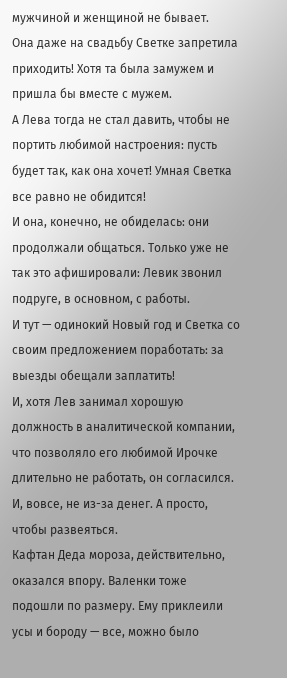мужчиной и женщиной не бывает.
Она даже на свадьбу Светке запретила приходить! Хотя та была замужем и пришла бы вместе с мужем.
А Лева тогда не стал давить, чтобы не портить любимой настроения: пусть будет так, как она хочет! Умная Светка все равно не обидится!
И она, конечно, не обиделась: они продолжали общаться. Только уже не так это афишировали: Левик звонил подруге, в основном, с работы.
И тут — одинокий Новый год и Светка со своим предложением поработать: за выезды обещали заплатить!
И, хотя Лев занимал хорошую должность в аналитической компании, что позволяло его любимой Ирочке длительно не работать, он согласился. И, вовсе, не из-за денег. А просто, чтобы развеяться.
Кафтан Деда мороза, действительно, оказался впору. Валенки тоже подошли по размеру. Ему приклеили усы и бороду — все, можно было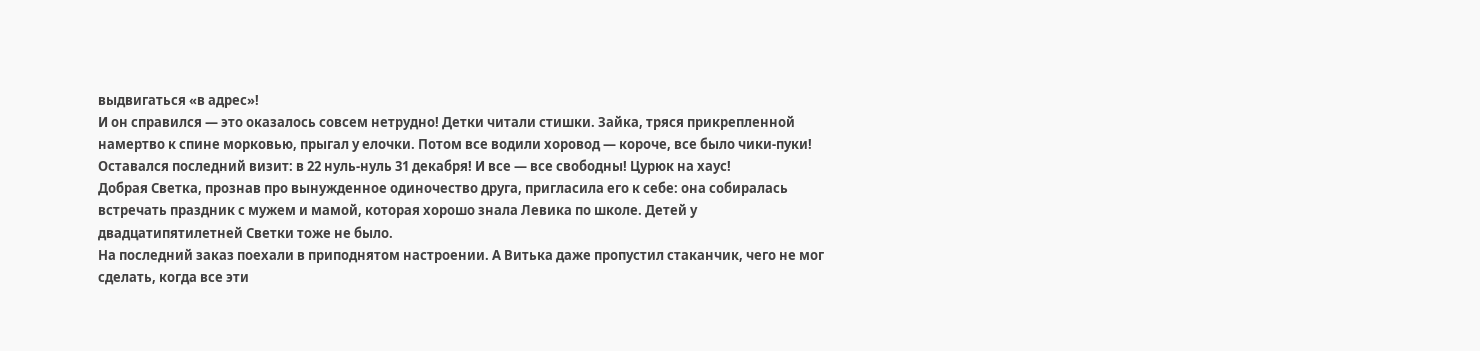выдвигаться «в адрес»!
И он справился — это оказалось совсем нетрудно! Детки читали стишки. Зайка, тряся прикрепленной намертво к спине морковью, прыгал у елочки. Потом все водили хоровод — короче, все было чики-пуки!
Оставался последний визит: в 22 нуль-нуль 31 декабря! И все — все свободны! Цурюк на хаус!
Добрая Светка, прознав про вынужденное одиночество друга, пригласила его к себе: она собиралась встречать праздник с мужем и мамой, которая хорошо знала Левика по школе. Детей у двадцатипятилетней Светки тоже не было.
На последний заказ поехали в приподнятом настроении. А Витька даже пропустил стаканчик, чего не мог сделать, когда все эти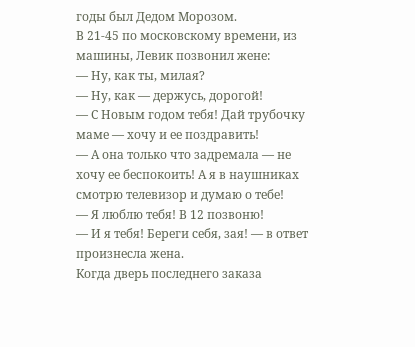годы был Дедом Морозом.
В 21-45 по московскому времени, из машины, Левик позвонил жене:
— Ну, как ты, милая?
— Ну, как — держусь, дорогой!
— С Новым годом тебя! Дай трубочку маме — хочу и ее поздравить!
— А она только что задремала — не хочу ее беспокоить! А я в наушниках смотрю телевизор и думаю о тебе!
— Я люблю тебя! В 12 позвоню!
— И я тебя! Береги себя, зая! — в ответ произнесла жена.
Когда дверь последнего заказа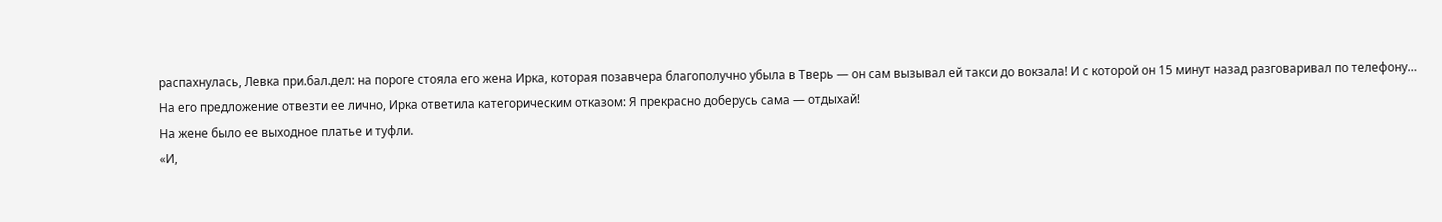распахнулась, Левка при.бал.дел: на пороге стояла его жена Ирка, которая позавчера благополучно убыла в Тверь — он сам вызывал ей такси до вокзала! И с которой он 15 минут назад разговаривал по телефону…
На его предложение отвезти ее лично, Ирка ответила категорическим отказом: Я прекрасно доберусь сама — отдыхай!
На жене было ее выходное платье и туфли.
«И,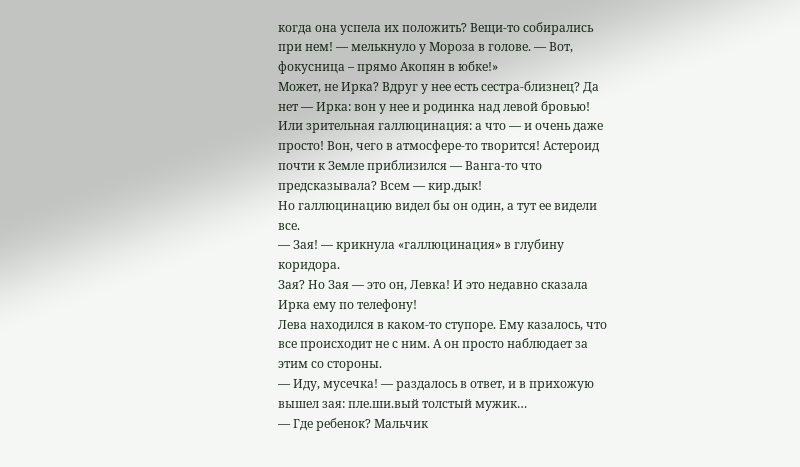когда она успела их положить? Вещи-то собирались при нем! — мелькнуло у Мороза в голове. — Вот, фокусница – прямо Акопян в юбке!»
Может, не Ирка? Вдруг у нее есть сестра-близнец? Да нет — Ирка: вон у нее и родинка над левой бровью!
Или зрительная галлюцинация: а что — и очень даже просто! Вон, чего в атмосфере-то творится! Астероид почти к Земле приблизился — Ванга-то что предсказывала? Всем — кир.дык!
Но галлюцинацию видел бы он один, а тут ее видели все.
— Зая! — крикнула «галлюцинация» в глубину коридора.
Зая? Но Зая — это он, Левка! И это недавно сказала Ирка ему по телефону!
Лева находился в каком-то ступоре. Ему казалось, что все происходит не с ним. А он просто наблюдает за этим со стороны.
— Иду, мусечка! — раздалось в ответ, и в прихожую вышел зая: пле.ши.вый толстый мужик…
— Где ребенок? Мальчик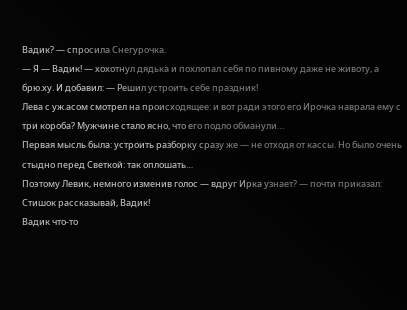Вадик? — спросила Снегурочка.
— Я — Вадик! — хохотнул дядька и похлопал себя по пивному даже не животу, а брю.ху. И добавил: — Решил устроить себе праздник!
Лева с уж.асом смотрел на происходящее: и вот ради этого его Ирочка наврала ему с три короба? Мужчине стало ясно, что его подло обманули…
Первая мысль была: устроить разборку сразу же — не отходя от кассы. Но было очень стыдно перед Светкой: так оплошать…
Поэтому Левик, немного изменив голос — вдруг Ирка узнает? — почти приказал: Стишок рассказывай, Вадик!
Вадик что-то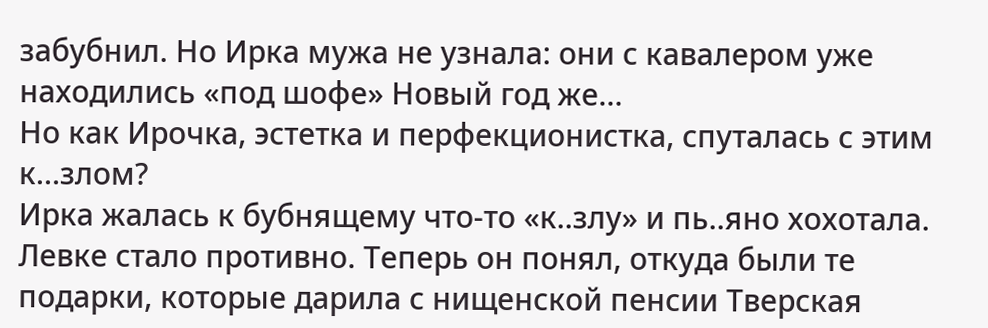забубнил. Но Ирка мужа не узнала: они с кавалером уже находились «под шофе» Новый год же…
Но как Ирочка, эстетка и перфекционистка, спуталась с этим к…злом?
Ирка жалась к бубнящему что-то «к..злу» и пь..яно хохотала.
Левке стало противно. Теперь он понял, откуда были те подарки, которые дарила с нищенской пенсии Тверская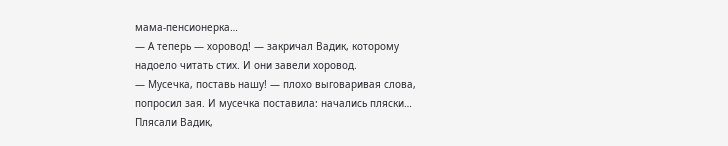мама-пенсионерка…
— А теперь — хоровод! — закричал Вадик, которому надоело читать стих. И они завели хоровод.
— Мусечка, поставь нашу! — плохо выговаривая слова, попросил зая. И мусечка поставила: начались пляски…
Плясали Вадик,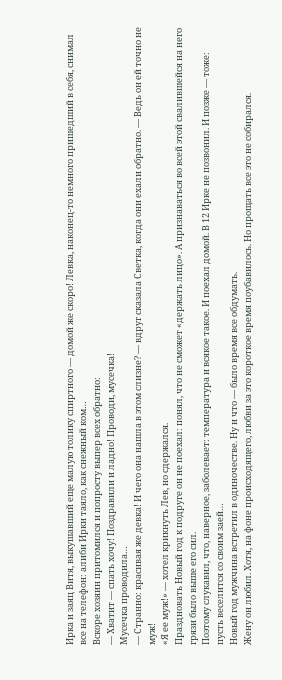Ирка и заяц Витя, выкушавший еще малую толику спиртного — домой же скоро! Левка, наконец-то немного пришедший в себя, снимал все на телефон: алиби Ирки таяло, как снежный ком…
Вскоре хозяин притомился и попросту выпер всех обратно:
— Хватит — спать хочу! Поздравили и ладно! Проводи, мусечка!
Мусечка проводила…
— Странно: красивая же девка! И чего она нашла в этом слизне? — вдруг сказала Светка, когда они ехали обратно. — Ведь он ей точно не муж!
«Я ее муж!» — хотел крикнуть Лев, но сдержался.
Праздновать Новый год к подруге он не поехал: понял, что не сможет «держать лицо». А признаваться во всей этой свалившейся на него грязи было выше его сил.
Поэтому слукавил, что, наверное, заболевает: температура и всякое такое. И поехал домой. В 12 Ирке не позвонил. И позже — тоже: пусть веселится со своим заей…
Новый год мужчина встретил в одиночестве. Ну и что — было время все обдумать.
Жену он любил. Хотя, на фоне происходящего, любви за это короткое время поубавилось. Но прощать все это не собирался.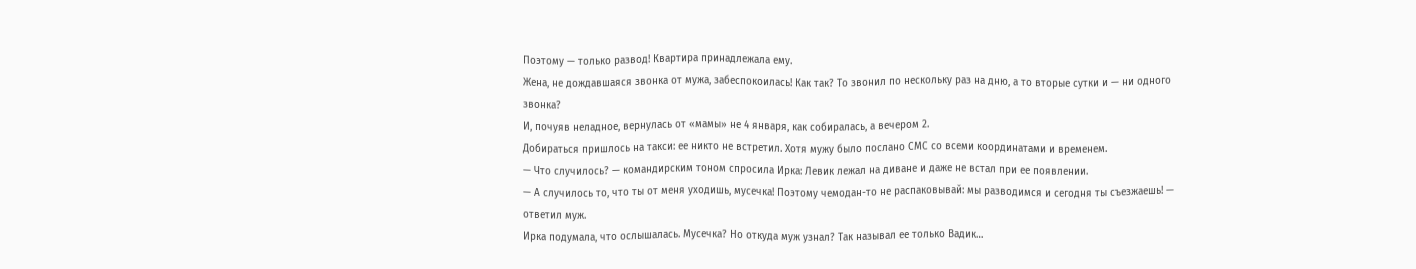Поэтому — только развод! Квартира принадлежала ему.
Жена, не дождавшаяся звонка от мужа, забеспокоилась! Как так? То звонил по нескольку раз на дню, а то вторые сутки и — ни одного звонка?
И, почуяв неладное, вернулась от «мамы» не 4 января, как собиралась, а вечером 2.
Добираться пришлось на такси: ее никто не встретил. Хотя мужу было послано СМС со всеми координатами и временем.
— Что случилось? — командирским тоном спросила Ирка: Левик лежал на диване и даже не встал при ее появлении.
— А случилось то, что ты от меня уходишь, мусечка! Поэтому чемодан-то не распаковывай: мы разводимся и сегодня ты съезжаешь! — ответил муж.
Ирка подумала, что ослышалась. Мусечка? Но откуда муж узнал? Так называл ее только Вадик…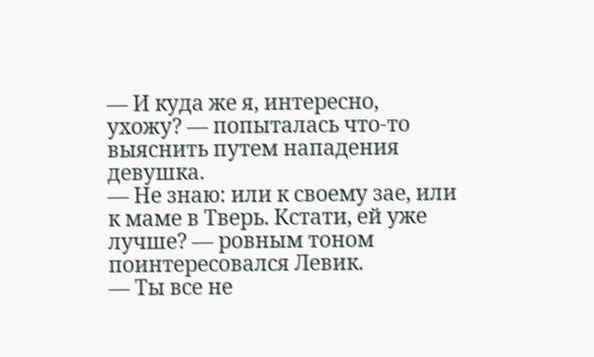— И куда же я, интересно, ухожу? — попыталась что-то выяснить путем нападения девушка.
— Не знаю: или к своему зае, или к маме в Тверь. Кстати, ей уже лучше? — ровным тоном поинтересовался Левик.
— Ты все не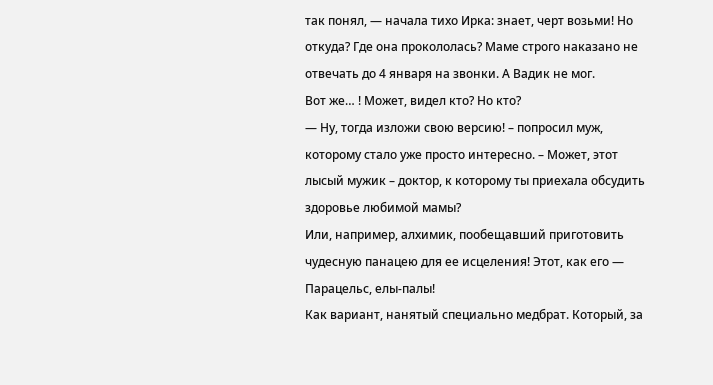так понял, — начала тихо Ирка: знает, черт возьми! Но откуда? Где она прокололась? Маме строго наказано не отвечать до 4 января на звонки. А Вадик не мог.
Вот же… ! Может, видел кто? Но кто?
— Ну, тогда изложи свою версию! – попросил муж, которому стало уже просто интересно. – Может, этот лысый мужик – доктор, к которому ты приехала обсудить здоровье любимой мамы?
Или, например, алхимик, пообещавший приготовить чудесную панацею для ее исцеления! Этот, как его — Парацельс, елы-палы!
Как вариант, нанятый специально медбрат. Который, за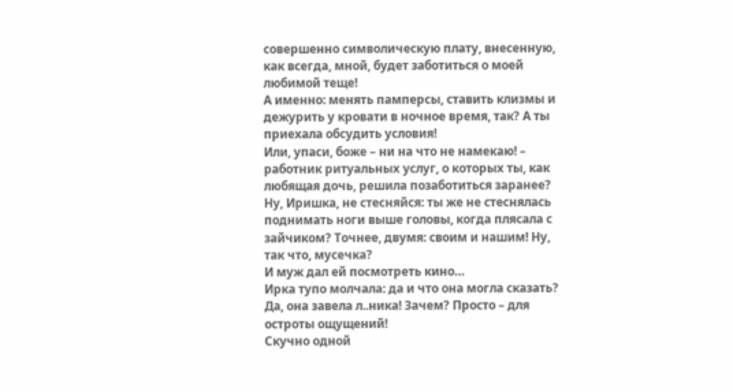совершенно символическую плату, внесенную, как всегда, мной, будет заботиться о моей любимой теще!
А именно: менять памперсы, ставить клизмы и дежурить у кровати в ночное время, так? А ты приехала обсудить условия!
Или, упаси, боже – ни на что не намекаю! – работник ритуальных услуг, о которых ты, как любящая дочь, решила позаботиться заранее?
Ну, Иришка, не стесняйся: ты же не стеснялась поднимать ноги выше головы, когда плясала с зайчиком? Точнее, двумя: своим и нашим! Ну, так что, мусечка?
И муж дал ей посмотреть кино…
Ирка тупо молчала: да и что она могла сказать? Да, она завела л..ника! Зачем? Просто – для остроты ощущений!
Скучно одной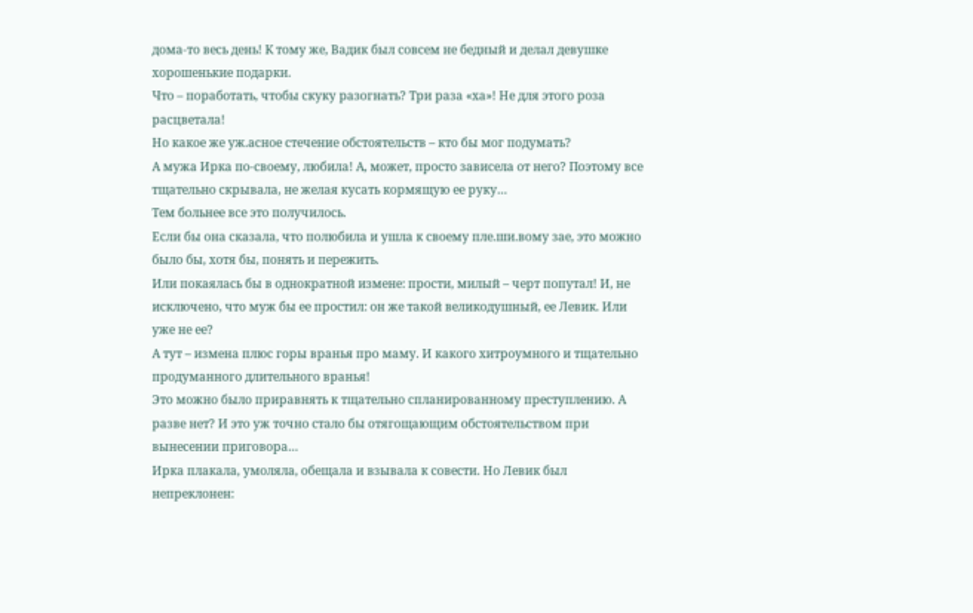дома-то весь день! К тому же, Вадик был совсем не бедный и делал девушке хорошенькие подарки.
Что – поработать, чтобы скуку разогнать? Три раза «ха»! Не для этого роза расцветала!
Но какое же уж.асное стечение обстоятельств – кто бы мог подумать?
А мужа Ирка по-своему, любила! А, может, просто зависела от него? Поэтому все тщательно скрывала, не желая кусать кормящую ее руку…
Тем больнее все это получилось.
Если бы она сказала, что полюбила и ушла к своему пле.ши.вому зае, это можно было бы, хотя бы, понять и пережить.
Или покаялась бы в однократной измене: прости, милый – черт попутал! И, не исключено, что муж бы ее простил: он же такой великодушный, ее Левик. Или уже не ее?
А тут – измена плюс горы вранья про маму. И какого хитроумного и тщательно продуманного длительного вранья!
Это можно было приравнять к тщательно спланированному преступлению. А разве нет? И это уж точно стало бы отягощающим обстоятельством при вынесении приговора…
Ирка плакала, умоляла, обещала и взывала к совести. Но Левик был непреклонен: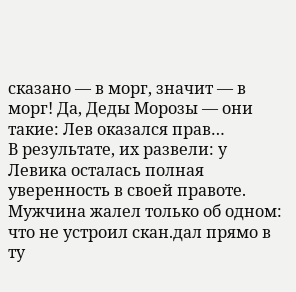сказано — в морг, значит — в морг! Да, Деды Морозы — они такие: Лев оказался прав…
В результате, их развели: у Левика осталась полная уверенность в своей правоте. Мужчина жалел только об одном: что не устроил скан.дал прямо в ту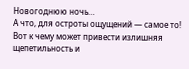Новогоднюю ночь…
А что, для остроты ощущений — самое то! Вот к чему может привести излишняя щепетильность и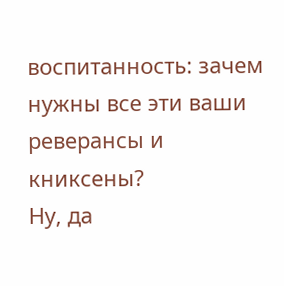воспитанность: зачем нужны все эти ваши реверансы и книксены?
Ну, да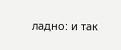ладно: и так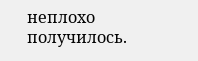неплохо получилось.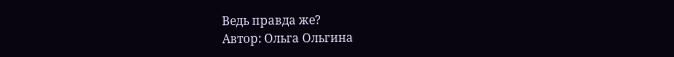Ведь правда же?
Автор: Ольга Ольгина